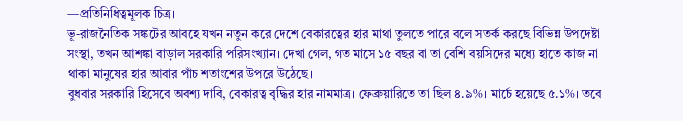—প্রতিনিধিত্বমূলক চিত্র।
ভূ-রাজনৈতিক সঙ্কটের আবহে যখন নতুন করে দেশে বেকারত্বের হার মাথা তুলতে পারে বলে সতর্ক করছে বিভিন্ন উপদেষ্টা সংস্থা, তখন আশঙ্কা বাড়াল সরকারি পরিসংখ্যান। দেখা গেল, গত মাসে ১৫ বছর বা তা বেশি বয়সিদের মধ্যে হাতে কাজ না থাকা মানুষের হার আবার পাঁচ শতাংশের উপরে উঠেছে।
বুধবার সরকারি হিসেবে অবশ্য দাবি, বেকারত্ব বৃদ্ধির হার নামমাত্র। ফেব্রুয়ারিতে তা ছিল ৪.৯%। মার্চে হয়েছে ৫.১%। তবে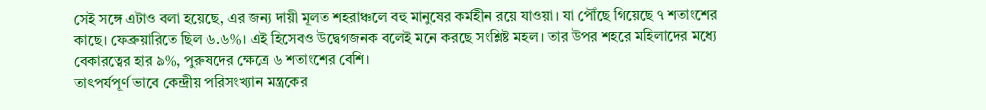সেই সঙ্গে এটাও বলা হয়েছে, এর জন্য দায়ী মূলত শহরাঞ্চলে বহু মানুষের কর্মহীন রয়ে যাওয়া। যা পৌঁছে গিয়েছে ৭ শতাংশের কাছে। ফেব্রুয়ারিতে ছিল ৬.৬%। এই হিসেবও উদ্বেগজনক বলেই মনে করছে সংশ্লিষ্ট মহল। তার উপর শহরে মহিলাদের মধ্যে বেকারত্বের হার ৯%, পুরুষদের ক্ষেত্রে ৬ শতাংশের বেশি।
তাৎপর্যপূর্ণ ভাবে কেন্দ্রীয় পরিসংখ্যান মন্ত্রকের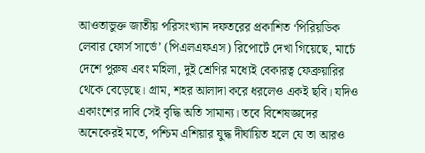আওতাভুক্ত জাতীয় পরিসংখ্যান দফতরের প্রকাশিত ‘পিরিয়ডিক লেবার ফোর্স সার্ভে’ (পিএলএফএস) রিপোর্টে দেখা গিয়েছে, মার্চে দেশে পুরুষ এবং মহিলা, দুই শ্রেণির মধ্যেই বেকারত্ব ফেব্রুয়ারির থেকে বেড়েছে। গ্রাম, শহর আলাদা করে ধরলেও একই ছবি। যদিও একাংশের দাবি সেই বৃদ্ধি অতি সামান্য। তবে বিশেষজ্ঞদের অনেকেরই মতে, পশ্চিম এশিয়ার যুদ্ধ দীর্ঘায়িত হলে যে তা আরও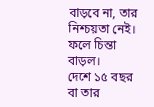বাড়বে না, তার নিশ্চয়তা নেই। ফলে চিন্তা বাড়ল।
দেশে ১৫ বছর বা তার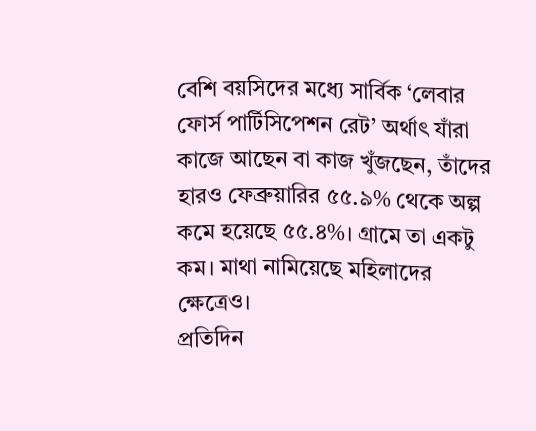বেশি বয়সিদের মধ্যে সার্বিক ‘লেবার ফোর্স পার্টিসিপেশন রেট’ অর্থাৎ যাঁরা কাজে আছেন বা কাজ খুঁজছেন, তাঁদের হারও ফেব্রুয়ারির ৫৫.৯% থেকে অল্প কমে হয়েছে ৫৫.৪%। গ্রামে তা একটু কম। মাথা নামিয়েছে মহিলাদের ক্ষেত্রেও।
প্রতিদিন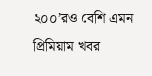২০০’রও বেশি এমন প্রিমিয়াম খবর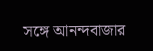সঙ্গে আনন্দবাজার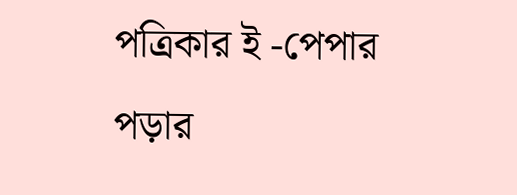পত্রিকার ই -পেপার পড়ার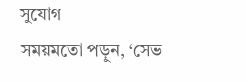সুযোগ
সময়মতো পড়ুন, ‘সেভ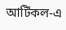আর্টিকল-এ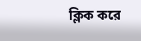ক্লিক করে